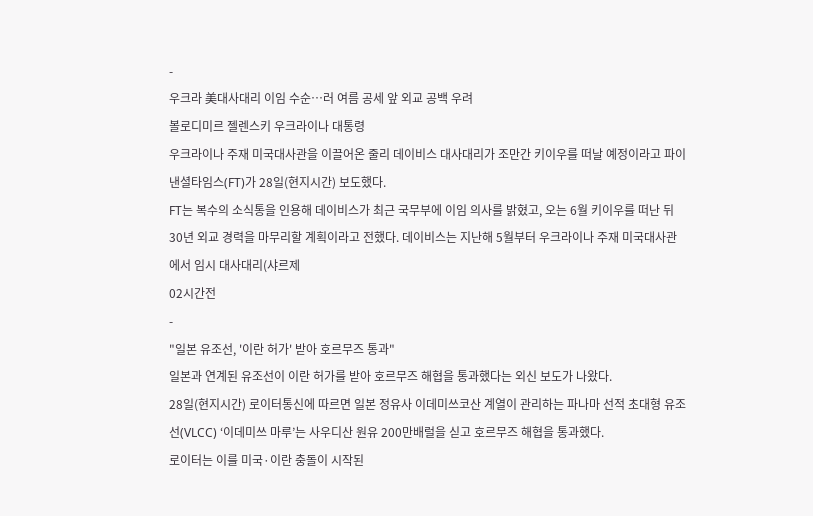-
우크라 美대사대리 이임 수순…러 여름 공세 앞 외교 공백 우려
볼로디미르 젤렌스키 우크라이나 대통령
우크라이나 주재 미국대사관을 이끌어온 줄리 데이비스 대사대리가 조만간 키이우를 떠날 예정이라고 파이낸셜타임스(FT)가 28일(현지시간) 보도했다.
FT는 복수의 소식통을 인용해 데이비스가 최근 국무부에 이임 의사를 밝혔고, 오는 6월 키이우를 떠난 뒤 30년 외교 경력을 마무리할 계획이라고 전했다. 데이비스는 지난해 5월부터 우크라이나 주재 미국대사관에서 임시 대사대리(샤르제
02시간전
-
"일본 유조선, '이란 허가' 받아 호르무즈 통과"
일본과 연계된 유조선이 이란 허가를 받아 호르무즈 해협을 통과했다는 외신 보도가 나왔다.
28일(현지시간) 로이터통신에 따르면 일본 정유사 이데미쓰코산 계열이 관리하는 파나마 선적 초대형 유조선(VLCC) ‘이데미쓰 마루’는 사우디산 원유 200만배럴을 싣고 호르무즈 해협을 통과했다.
로이터는 이를 미국·이란 충돌이 시작된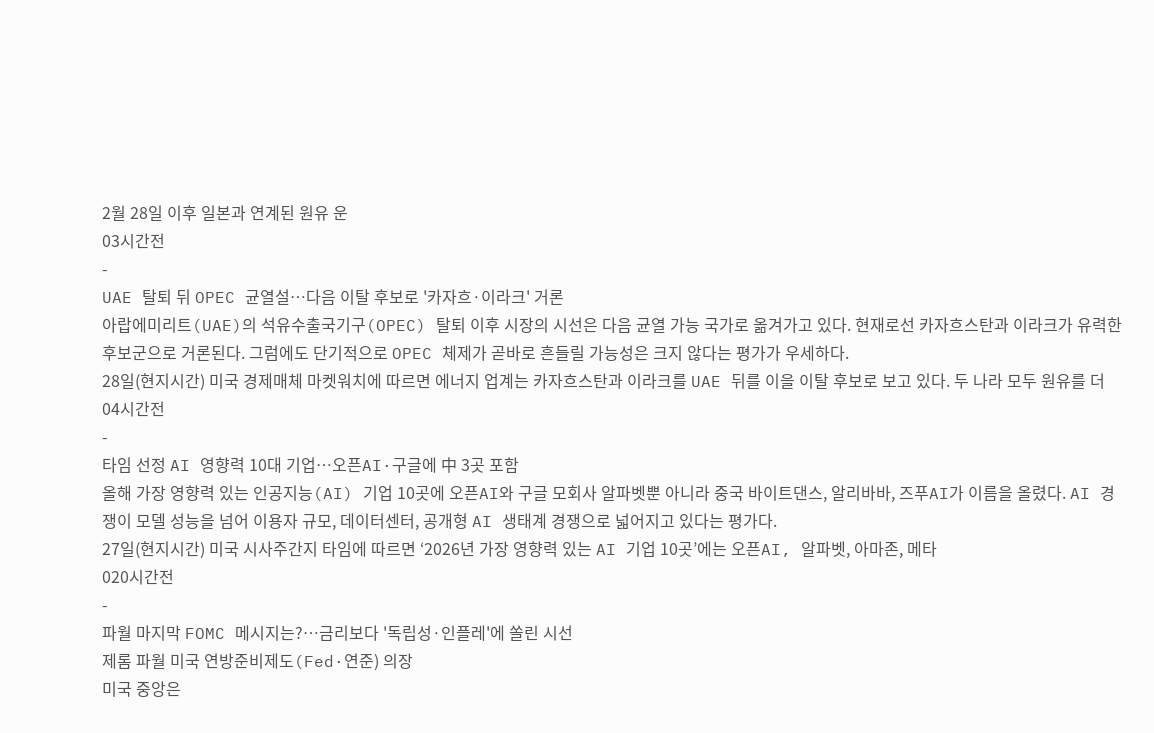2월 28일 이후 일본과 연계된 원유 운
03시간전
-
UAE 탈퇴 뒤 OPEC 균열설…다음 이탈 후보로 '카자흐·이라크' 거론
아랍에미리트(UAE)의 석유수출국기구(OPEC) 탈퇴 이후 시장의 시선은 다음 균열 가능 국가로 옮겨가고 있다. 현재로선 카자흐스탄과 이라크가 유력한 후보군으로 거론된다. 그럼에도 단기적으로 OPEC 체제가 곧바로 흔들릴 가능성은 크지 않다는 평가가 우세하다.
28일(현지시간) 미국 경제매체 마켓워치에 따르면 에너지 업계는 카자흐스탄과 이라크를 UAE 뒤를 이을 이탈 후보로 보고 있다. 두 나라 모두 원유를 더
04시간전
-
타임 선정 AI 영향력 10대 기업…오픈AI·구글에 中 3곳 포함
올해 가장 영향력 있는 인공지능(AI) 기업 10곳에 오픈AI와 구글 모회사 알파벳뿐 아니라 중국 바이트댄스, 알리바바, 즈푸AI가 이름을 올렸다. AI 경쟁이 모델 성능을 넘어 이용자 규모, 데이터센터, 공개형 AI 생태계 경쟁으로 넓어지고 있다는 평가다.
27일(현지시간) 미국 시사주간지 타임에 따르면 ‘2026년 가장 영향력 있는 AI 기업 10곳’에는 오픈AI, 알파벳, 아마존, 메타
020시간전
-
파월 마지막 FOMC 메시지는?…금리보다 '독립성·인플레'에 쏠린 시선
제롬 파월 미국 연방준비제도(Fed·연준) 의장
미국 중앙은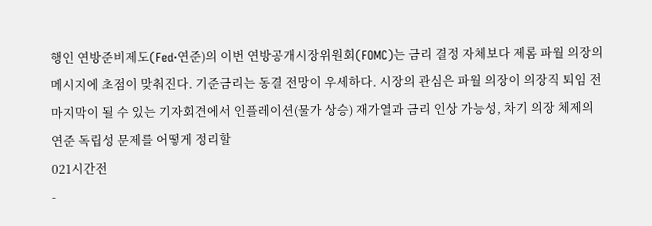행인 연방준비제도(Fed·연준)의 이번 연방공개시장위원회(FOMC)는 금리 결정 자체보다 제롬 파월 의장의 메시지에 초점이 맞춰진다. 기준금리는 동결 전망이 우세하다. 시장의 관심은 파월 의장이 의장직 퇴임 전 마지막이 될 수 있는 기자회견에서 인플레이션(물가 상승) 재가열과 금리 인상 가능성, 차기 의장 체제의 연준 독립성 문제를 어떻게 정리할
021시간전
-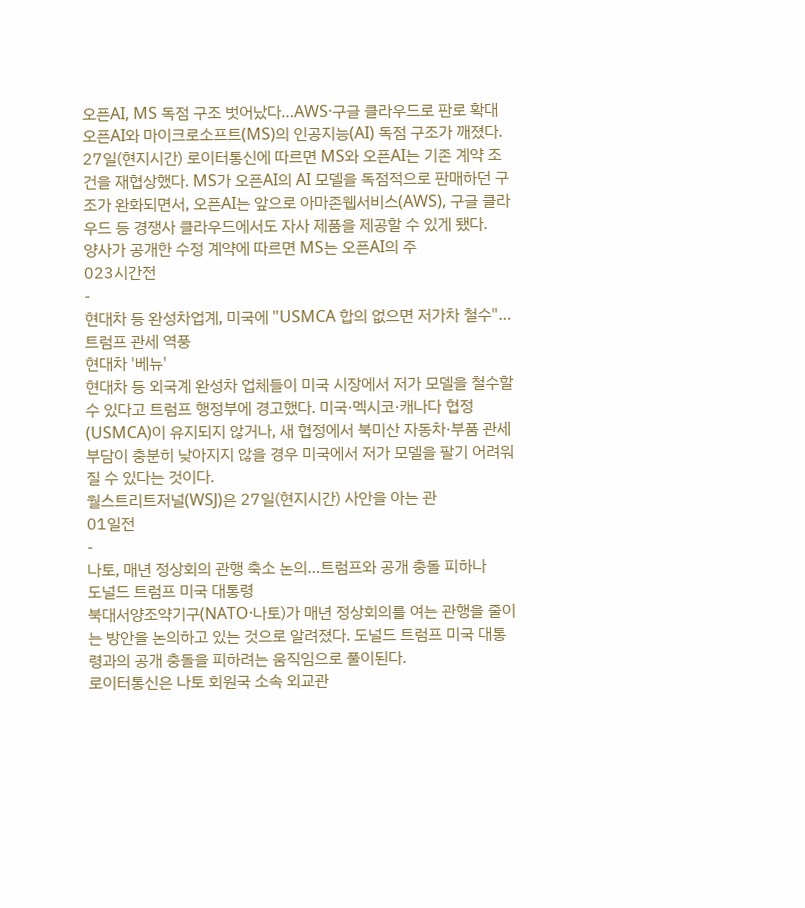오픈AI, MS 독점 구조 벗어났다…AWS·구글 클라우드로 판로 확대
오픈AI와 마이크로소프트(MS)의 인공지능(AI) 독점 구조가 깨졌다.
27일(현지시간) 로이터통신에 따르면 MS와 오픈AI는 기존 계약 조건을 재협상했다. MS가 오픈AI의 AI 모델을 독점적으로 판매하던 구조가 완화되면서, 오픈AI는 앞으로 아마존웹서비스(AWS), 구글 클라우드 등 경쟁사 클라우드에서도 자사 제품을 제공할 수 있게 됐다.
양사가 공개한 수정 계약에 따르면 MS는 오픈AI의 주
023시간전
-
현대차 등 완성차업계, 미국에 "USMCA 합의 없으면 저가차 철수"…트럼프 관세 역풍
현대차 '베뉴'
현대차 등 외국계 완성차 업체들이 미국 시장에서 저가 모델을 철수할 수 있다고 트럼프 행정부에 경고했다. 미국·멕시코·캐나다 협정(USMCA)이 유지되지 않거나, 새 협정에서 북미산 자동차·부품 관세 부담이 충분히 낮아지지 않을 경우 미국에서 저가 모델을 팔기 어려워질 수 있다는 것이다.
월스트리트저널(WSJ)은 27일(현지시간) 사안을 아는 관
01일전
-
나토, 매년 정상회의 관행 축소 논의…트럼프와 공개 충돌 피하나
도널드 트럼프 미국 대통령
북대서양조약기구(NATO·나토)가 매년 정상회의를 여는 관행을 줄이는 방안을 논의하고 있는 것으로 알려졌다. 도널드 트럼프 미국 대통령과의 공개 충돌을 피하려는 움직임으로 풀이된다.
로이터통신은 나토 회원국 소속 외교관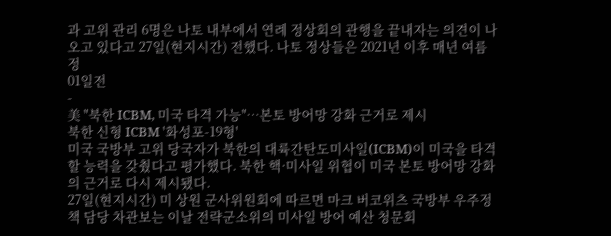과 고위 관리 6명은 나토 내부에서 연례 정상회의 관행을 끝내자는 의견이 나오고 있다고 27일(현지시간) 전했다. 나토 정상들은 2021년 이후 매년 여름 정
01일전
-
美 "북한 ICBM, 미국 타격 가능"…본토 방어망 강화 근거로 제시
북한 신형 ICBM '화성포-19형'
미국 국방부 고위 당국자가 북한의 대륙간탄도미사일(ICBM)이 미국을 타격할 능력을 갖췄다고 평가했다. 북한 핵·미사일 위협이 미국 본토 방어망 강화의 근거로 다시 제시됐다.
27일(현지시간) 미 상원 군사위원회에 따르면 마크 버코위츠 국방부 우주정책 담당 차관보는 이날 전략군소위의 미사일 방어 예산 청문회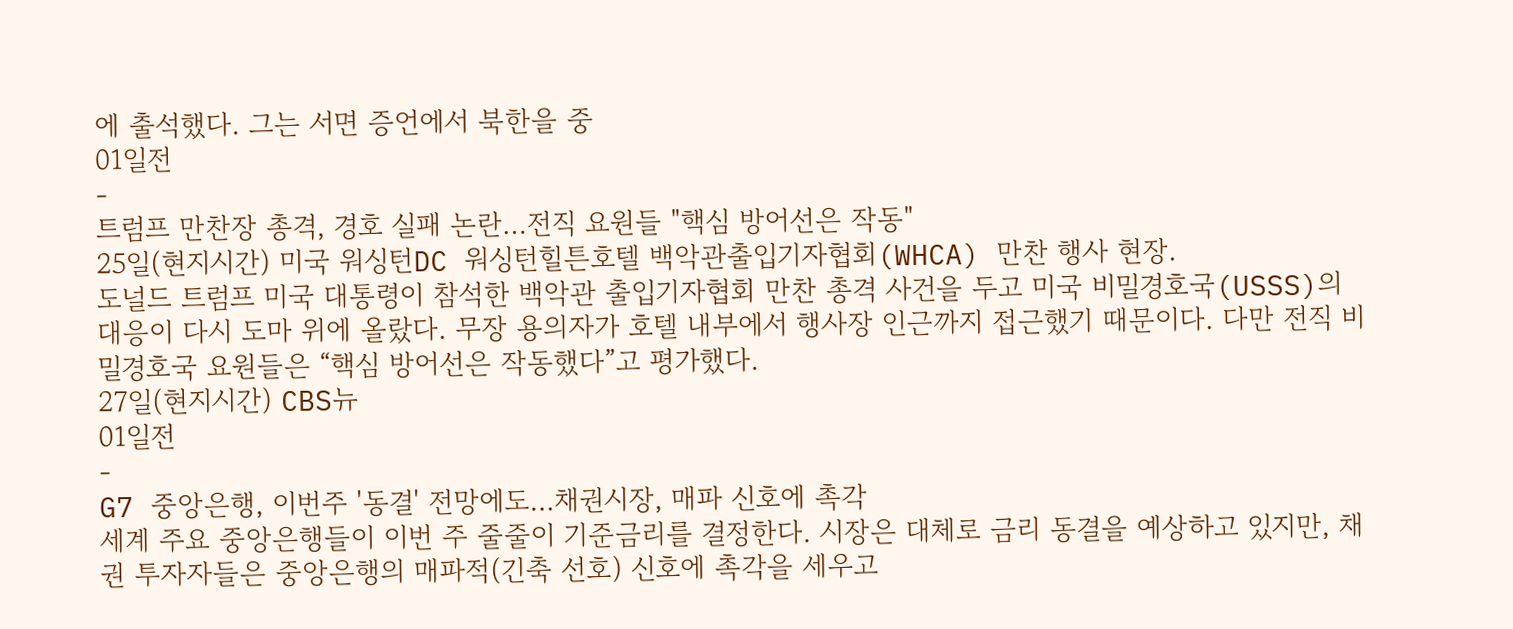에 출석했다. 그는 서면 증언에서 북한을 중
01일전
-
트럼프 만찬장 총격, 경호 실패 논란…전직 요원들 "핵심 방어선은 작동"
25일(현지시간) 미국 워싱턴DC 워싱턴힐튼호텔 백악관출입기자협회(WHCA) 만찬 행사 현장.
도널드 트럼프 미국 대통령이 참석한 백악관 출입기자협회 만찬 총격 사건을 두고 미국 비밀경호국(USSS)의 대응이 다시 도마 위에 올랐다. 무장 용의자가 호텔 내부에서 행사장 인근까지 접근했기 때문이다. 다만 전직 비밀경호국 요원들은 “핵심 방어선은 작동했다”고 평가했다.
27일(현지시간) CBS뉴
01일전
-
G7 중앙은행, 이번주 '동결' 전망에도…채권시장, 매파 신호에 촉각
세계 주요 중앙은행들이 이번 주 줄줄이 기준금리를 결정한다. 시장은 대체로 금리 동결을 예상하고 있지만, 채권 투자자들은 중앙은행의 매파적(긴축 선호) 신호에 촉각을 세우고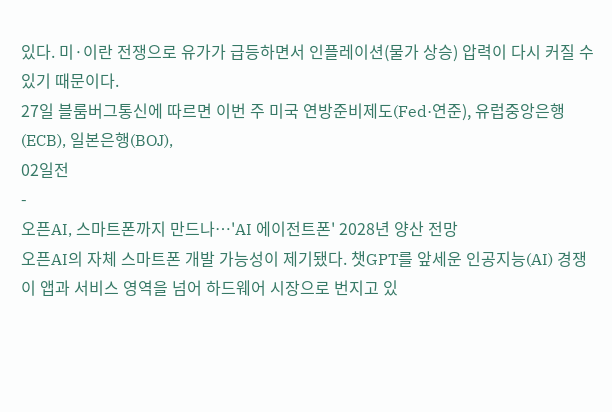있다. 미·이란 전쟁으로 유가가 급등하면서 인플레이션(물가 상승) 압력이 다시 커질 수 있기 때문이다.
27일 블룸버그통신에 따르면 이번 주 미국 연방준비제도(Fed·연준), 유럽중앙은행(ECB), 일본은행(BOJ),
02일전
-
오픈AI, 스마트폰까지 만드나…'AI 에이전트폰' 2028년 양산 전망
오픈AI의 자체 스마트폰 개발 가능성이 제기됐다. 챗GPT를 앞세운 인공지능(AI) 경쟁이 앱과 서비스 영역을 넘어 하드웨어 시장으로 번지고 있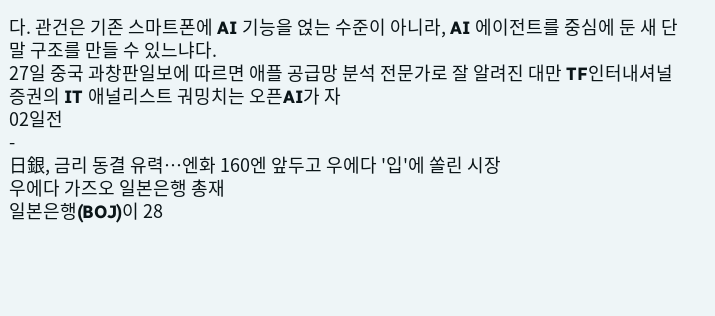다. 관건은 기존 스마트폰에 AI 기능을 얹는 수준이 아니라, AI 에이전트를 중심에 둔 새 단말 구조를 만들 수 있느냐다.
27일 중국 과창판일보에 따르면 애플 공급망 분석 전문가로 잘 알려진 대만 TF인터내셔널증권의 IT 애널리스트 궈밍치는 오픈AI가 자
02일전
-
日銀, 금리 동결 유력…엔화 160엔 앞두고 우에다 '입'에 쏠린 시장
우에다 가즈오 일본은행 총재
일본은행(BOJ)이 28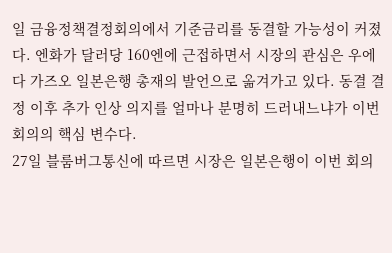일 금융정책결정회의에서 기준금리를 동결할 가능성이 커졌다. 엔화가 달러당 160엔에 근접하면서 시장의 관심은 우에다 가즈오 일본은행 총재의 발언으로 옮겨가고 있다. 동결 결정 이후 추가 인상 의지를 얼마나 분명히 드러내느냐가 이번 회의의 핵심 변수다.
27일 블룸버그통신에 따르면 시장은 일본은행이 이번 회의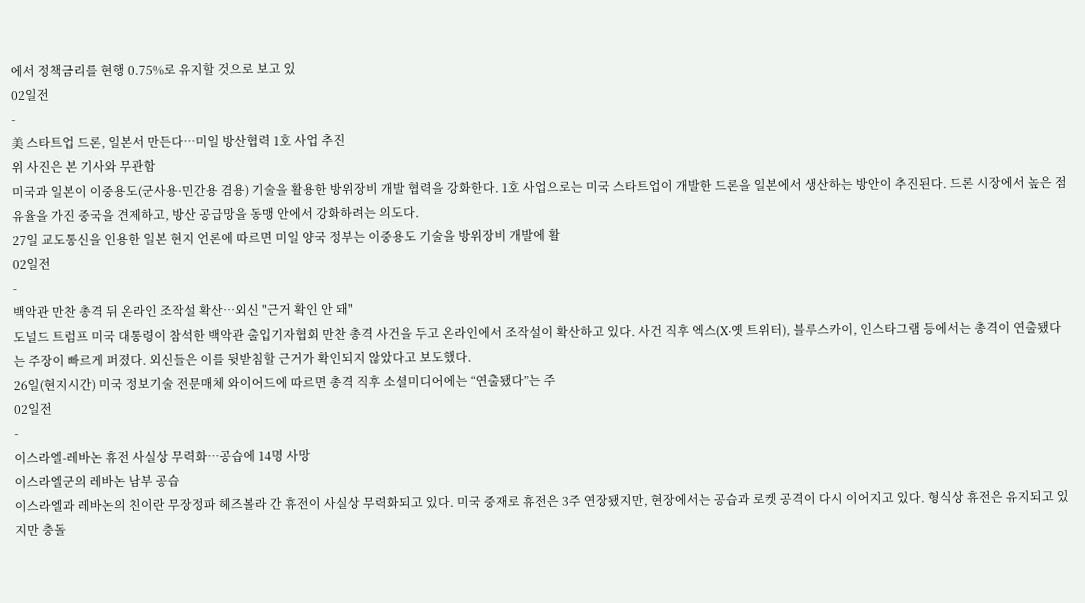에서 정책금리를 현행 0.75%로 유지할 것으로 보고 있
02일전
-
美 스타트업 드론, 일본서 만든다…미일 방산협력 1호 사업 추진
위 사진은 본 기사와 무관함
미국과 일본이 이중용도(군사용·민간용 겸용) 기술을 활용한 방위장비 개발 협력을 강화한다. 1호 사업으로는 미국 스타트업이 개발한 드론을 일본에서 생산하는 방안이 추진된다. 드론 시장에서 높은 점유율을 가진 중국을 견제하고, 방산 공급망을 동맹 안에서 강화하려는 의도다.
27일 교도통신을 인용한 일본 현지 언론에 따르면 미일 양국 정부는 이중용도 기술을 방위장비 개발에 활
02일전
-
백악관 만찬 총격 뒤 온라인 조작설 확산…외신 "근거 확인 안 돼"
도널드 트럼프 미국 대통령이 참석한 백악관 출입기자협회 만찬 총격 사건을 두고 온라인에서 조작설이 확산하고 있다. 사건 직후 엑스(X·옛 트위터), 블루스카이, 인스타그램 등에서는 총격이 연출됐다는 주장이 빠르게 퍼졌다. 외신들은 이를 뒷받침할 근거가 확인되지 않았다고 보도했다.
26일(현지시간) 미국 정보기술 전문매체 와이어드에 따르면 총격 직후 소셜미디어에는 “연출됐다”는 주
02일전
-
이스라엘-레바논 휴전 사실상 무력화…공습에 14명 사망
이스라엘군의 레바논 남부 공습
이스라엘과 레바논의 친이란 무장정파 헤즈볼라 간 휴전이 사실상 무력화되고 있다. 미국 중재로 휴전은 3주 연장됐지만, 현장에서는 공습과 로켓 공격이 다시 이어지고 있다. 형식상 휴전은 유지되고 있지만 충돌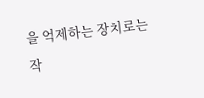을 억제하는 장치로는 작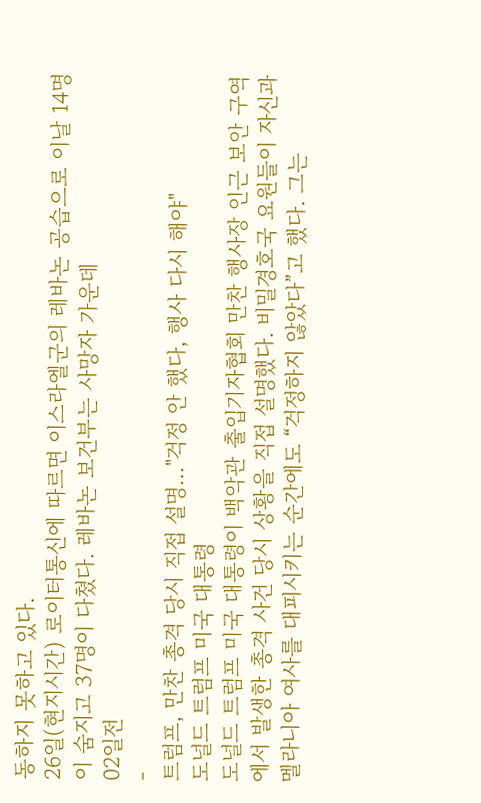동하지 못하고 있다.
26일(현지시간) 로이터통신에 따르면 이스라엘군의 레바논 공습으로 이날 14명이 숨지고 37명이 다쳤다. 레바논 보건부는 사망자 가운데
02일전
-
트럼프, 만찬 총격 당시 직접 설명…"걱정 안 했다, 행사 다시 해야"
도널드 트럼프 미국 대통령
도널드 트럼프 미국 대통령이 백악관 출입기자협회 만찬 행사장 인근 보안 구역에서 발생한 총격 사건 당시 상황을 직접 설명했다. 비밀경호국 요원들이 자신과 멜라니아 여사를 대피시키는 순간에도 “걱정하지 않았다”고 했다. 그는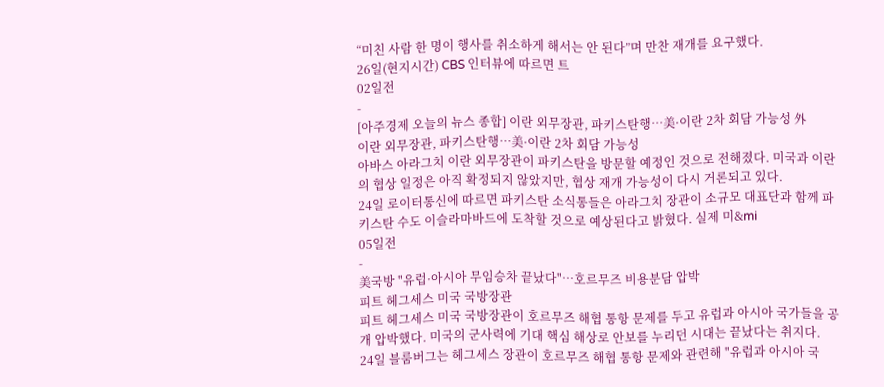“미친 사람 한 명이 행사를 취소하게 해서는 안 된다”며 만찬 재개를 요구했다.
26일(현지시간) CBS 인터뷰에 따르면 트
02일전
-
[아주경제 오늘의 뉴스 종합] 이란 외무장관, 파키스탄행…美·이란 2차 회담 가능성 外
이란 외무장관, 파키스탄행…美·이란 2차 회담 가능성
아바스 아라그치 이란 외무장관이 파키스탄을 방문할 예정인 것으로 전해졌다. 미국과 이란의 협상 일정은 아직 확정되지 않았지만, 협상 재개 가능성이 다시 거론되고 있다.
24일 로이터통신에 따르면 파키스탄 소식통들은 아라그치 장관이 소규모 대표단과 함께 파키스탄 수도 이슬라마바드에 도착할 것으로 예상된다고 밝혔다. 실제 미&mi
05일전
-
美국방 "유럽·아시아 무임승차 끝났다"…호르무즈 비용분담 압박
피트 헤그세스 미국 국방장관
피트 헤그세스 미국 국방장관이 호르무즈 해협 통항 문제를 두고 유럽과 아시아 국가들을 공개 압박했다. 미국의 군사력에 기대 핵심 해상로 안보를 누리던 시대는 끝났다는 취지다.
24일 블룸버그는 헤그세스 장관이 호르무즈 해협 통항 문제와 관련해 "유럽과 아시아 국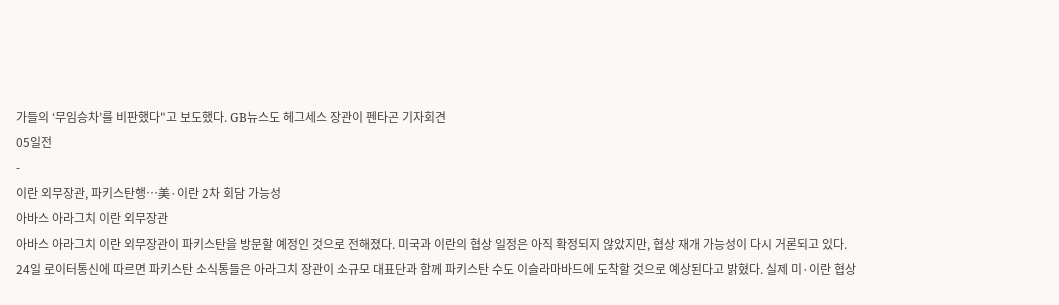가들의 ‘무임승차’를 비판했다"고 보도했다. GB뉴스도 헤그세스 장관이 펜타곤 기자회견
05일전
-
이란 외무장관, 파키스탄행…美·이란 2차 회담 가능성
아바스 아라그치 이란 외무장관
아바스 아라그치 이란 외무장관이 파키스탄을 방문할 예정인 것으로 전해졌다. 미국과 이란의 협상 일정은 아직 확정되지 않았지만, 협상 재개 가능성이 다시 거론되고 있다.
24일 로이터통신에 따르면 파키스탄 소식통들은 아라그치 장관이 소규모 대표단과 함께 파키스탄 수도 이슬라마바드에 도착할 것으로 예상된다고 밝혔다. 실제 미·이란 협상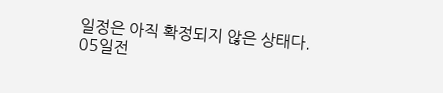일정은 아직 확정되지 않은 상태다.
05일전